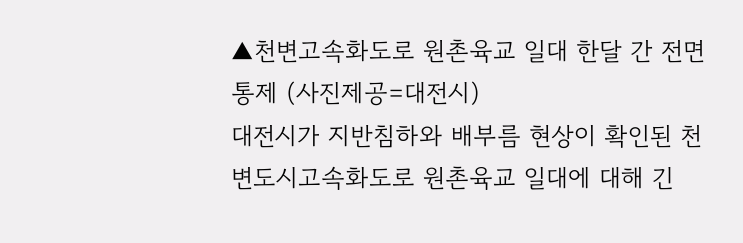▲천변고속화도로 원촌육교 일대 한달 간 전면 통제 (사진제공=대전시)
대전시가 지반침하와 배부름 현상이 확인된 천변도시고속화도로 원촌육교 일대에 대해 긴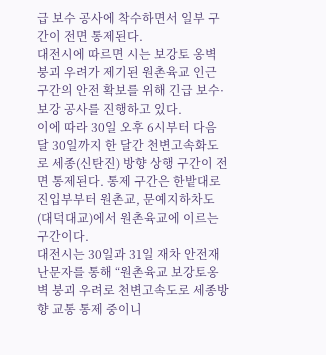급 보수 공사에 착수하면서 일부 구간이 전면 통제된다.
대전시에 따르면 시는 보강토 옹벽 붕괴 우려가 제기된 원촌육교 인근 구간의 안전 확보를 위해 긴급 보수·보강 공사를 진행하고 있다.
이에 따라 30일 오후 6시부터 다음 달 30일까지 한 달간 천변고속화도로 세종(신탄진) 방향 상행 구간이 전면 통제된다. 통제 구간은 한밭대로 진입부부터 원촌교, 문예지하차도(대덕대교)에서 원촌육교에 이르는 구간이다.
대전시는 30일과 31일 재차 안전재난문자를 통해 “원촌육교 보강토옹벽 붕괴 우려로 천변고속도로 세종방향 교통 통제 중이니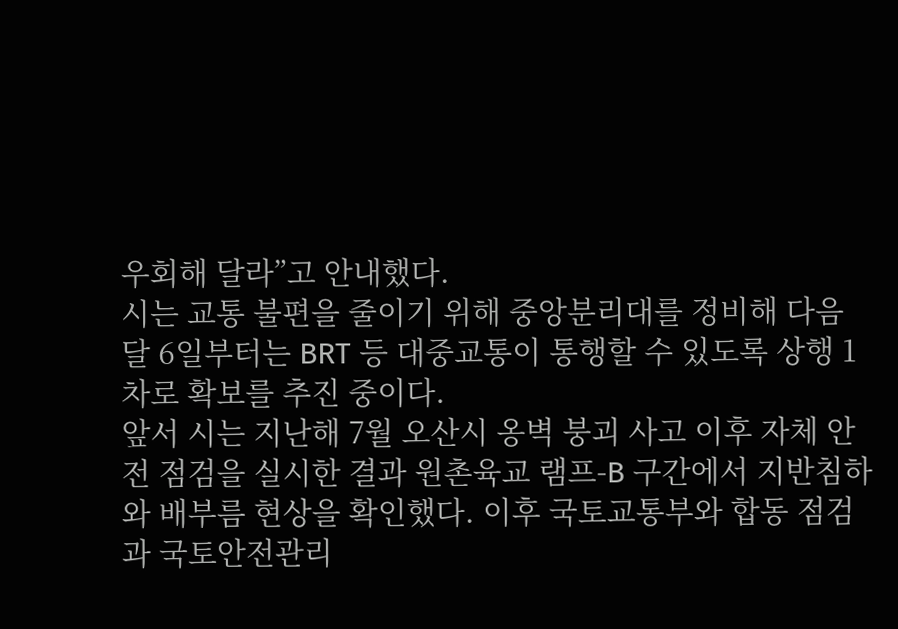우회해 달라”고 안내했다.
시는 교통 불편을 줄이기 위해 중앙분리대를 정비해 다음 달 6일부터는 BRT 등 대중교통이 통행할 수 있도록 상행 1차로 확보를 추진 중이다.
앞서 시는 지난해 7월 오산시 옹벽 붕괴 사고 이후 자체 안전 점검을 실시한 결과 원촌육교 램프-B 구간에서 지반침하와 배부름 현상을 확인했다. 이후 국토교통부와 합동 점검과 국토안전관리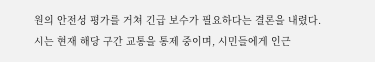원의 안전성 평가를 거쳐 긴급 보수가 필요하다는 결론을 내렸다.
시는 현재 해당 구간 교통을 통제 중이며, 시민들에게 인근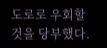도로로 우회할 것을 당부했다.